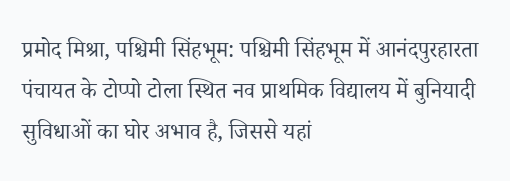प्रमोद मिश्रा, पश्चिमी सिंहभूम: पश्चिमी सिंहभूम में आनंदपुरहारता पंचायत के टोप्पो टोला स्थित नव प्राथमिक विद्यालय में बुनियादी सुविधाओं का घोर अभाव है, जिससे यहां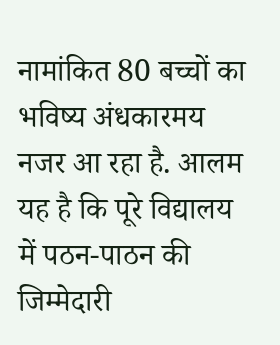नामांकित 80 बच्चों का भविष्य अंधकारमय नजर आ रहा है. आलम यह है कि पूरे विद्यालय में पठन-पाठन की जिम्मेदारी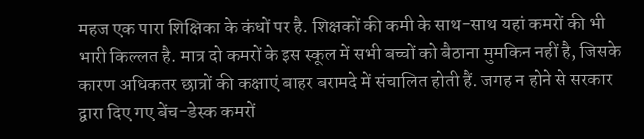महज एक पारा शिक्षिका के कंधों पर है. शिक्षकों की कमी के साथ-साथ यहां कमरों की भी भारी किल्लत है. मात्र दो कमरों के इस स्कूल में सभी बच्चों को बैठाना मुमकिन नहीं है, जिसके कारण अधिकतर छात्रों की कक्षाएं बाहर बरामदे में संचालित होती हैं. जगह न होने से सरकार द्वारा दिए गए बेंच-डेस्क कमरों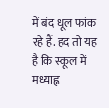में बंद धूल फांक रहे हैं. हद तो यह है कि स्कूल में मध्याह्न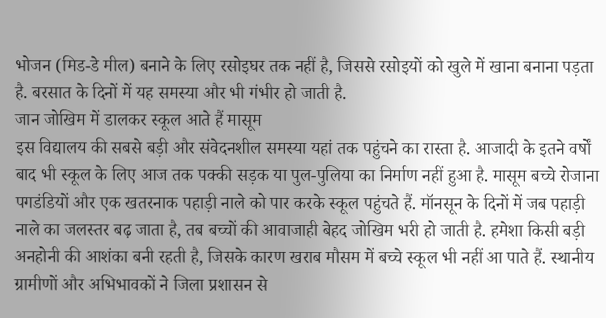भोजन (मिड-डे मील) बनाने के लिए रसोइघर तक नहीं है, जिससे रसोइयों को खुले में खाना बनाना पड़ता है. बरसात के दिनों में यह समस्या और भी गंभीर हो जाती है.
जान जोखिम में डालकर स्कूल आते हैं मासूम
इस विद्यालय की सबसे बड़ी और संवेदनशील समस्या यहां तक पहुंचने का रास्ता है. आजादी के इतने वर्षों बाद भी स्कूल के लिए आज तक पक्की सड़क या पुल-पुलिया का निर्माण नहीं हुआ है. मासूम बच्चे रोजाना पगडंडियों और एक खतरनाक पहाड़ी नाले को पार करके स्कूल पहुंचते हैं. मॉनसून के दिनों में जब पहाड़ी नाले का जलस्तर बढ़ जाता है, तब बच्चों की आवाजाही बेहद जोखिम भरी हो जाती है. हमेशा किसी बड़ी अनहोनी की आशंका बनी रहती है, जिसके कारण खराब मौसम में बच्चे स्कूल भी नहीं आ पाते हैं. स्थानीय ग्रामीणों और अभिभावकों ने जिला प्रशासन से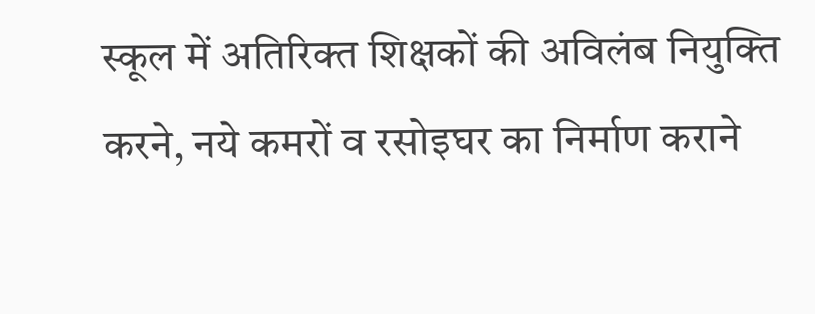स्कूल में अतिरिक्त शिक्षकों की अविलंब नियुक्ति करने, नये कमरों व रसोइघर का निर्माण कराने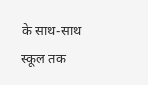के साथ-साथ स्कूल तक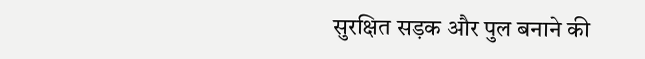सुरक्षित सड़क और पुल बनाने की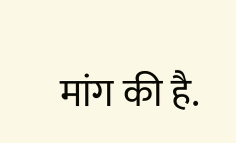मांग की है.